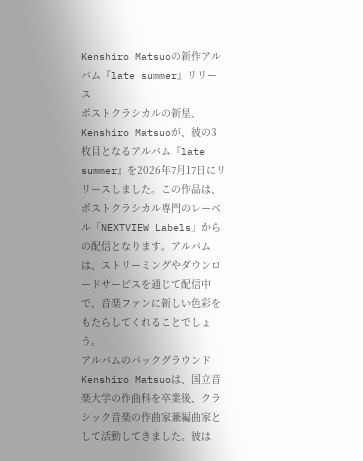Kenshiro Matsuoの新作アルバム『late summer』リリース
ポストクラシカルの新星、Kenshiro Matsuoが、彼の3枚目となるアルバム『late summer』を2026年7月17日にリリースしました。この作品は、ポストクラシカル専門のレーベル「NEXTVIEW Labels」からの配信となります。アルバムは、ストリーミングやダウンロードサービスを通じて配信中で、音楽ファンに新しい色彩をもたらしてくれることでしょう。
アルバムのバックグラウンド
Kenshiro Matsuoは、国立音楽大学の作曲科を卒業後、クラシック音楽の作曲家兼編曲家として活動してきました。彼は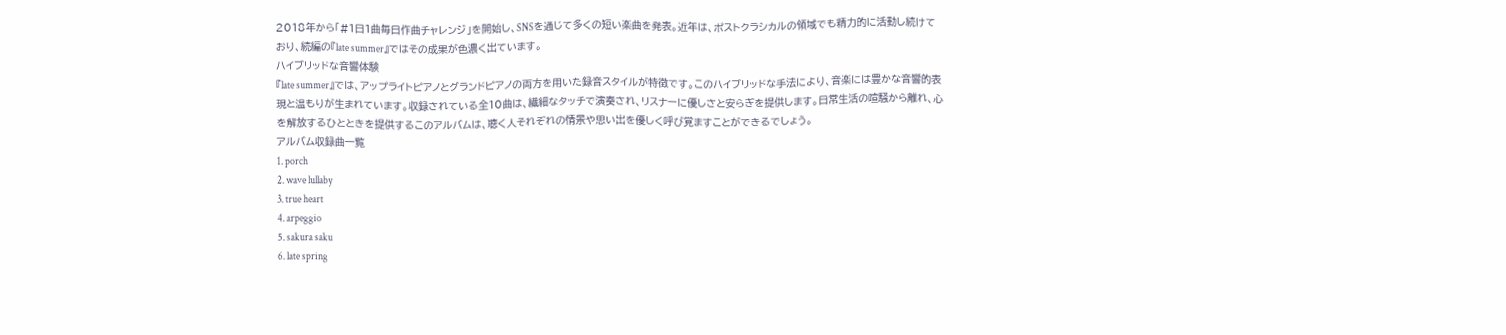2018年から「#1日1曲毎日作曲チャレンジ」を開始し、SNSを通じて多くの短い楽曲を発表。近年は、ポストクラシカルの領域でも精力的に活動し続けており、続編の『late summer』ではその成果が色濃く出ています。
ハイブリッドな音響体験
『late summer』では、アップライトピアノとグランドピアノの両方を用いた録音スタイルが特徴です。このハイブリッドな手法により、音楽には豊かな音響的表現と温もりが生まれています。収録されている全10曲は、繊細なタッチで演奏され、リスナーに優しさと安らぎを提供します。日常生活の喧騒から離れ、心を解放するひとときを提供するこのアルバムは、聴く人それぞれの情景や思い出を優しく呼び覚ますことができるでしょう。
アルバム収録曲一覧
1. porch
2. wave lullaby
3. true heart
4. arpeggio
5. sakura saku
6. late spring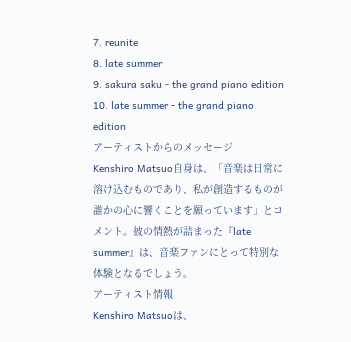7. reunite
8. late summer
9. sakura saku - the grand piano edition
10. late summer - the grand piano edition
アーティストからのメッセージ
Kenshiro Matsuo自身は、「音楽は日常に溶け込むものであり、私が創造するものが誰かの心に響くことを願っています」とコメント。彼の情熱が詰まった『late summer』は、音楽ファンにとって特別な体験となるでしょう。
アーティスト情報
Kenshiro Matsuoは、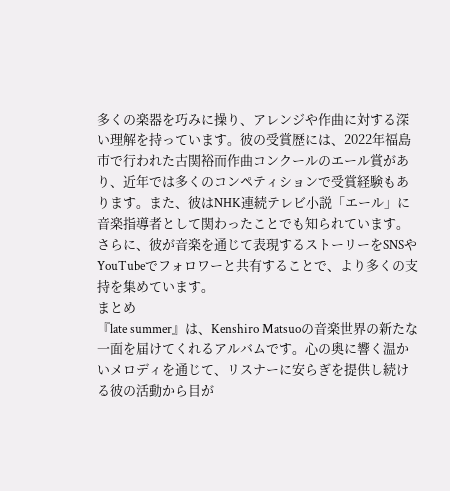多くの楽器を巧みに操り、アレンジや作曲に対する深い理解を持っています。彼の受賞歴には、2022年福島市で行われた古関裕而作曲コンクールのエール賞があり、近年では多くのコンペティションで受賞経験もあります。また、彼はNHK連続テレビ小説「エール」に音楽指導者として関わったことでも知られています。
さらに、彼が音楽を通じて表現するストーリーをSNSやYouTubeでフォロワーと共有することで、より多くの支持を集めています。
まとめ
『late summer』は、Kenshiro Matsuoの音楽世界の新たな一面を届けてくれるアルバムです。心の奥に響く温かいメロディを通じて、リスナーに安らぎを提供し続ける彼の活動から目が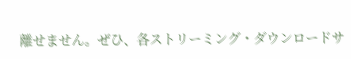離せません。ぜひ、各ストリーミング・ダウンロードサ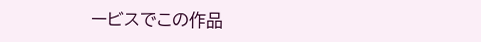ービスでこの作品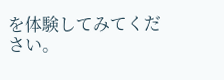を体験してみてください。